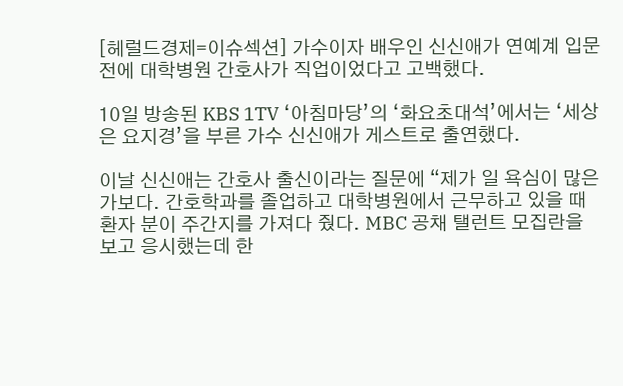[헤럴드경제=이슈섹션] 가수이자 배우인 신신애가 연예계 입문 전에 대학병원 간호사가 직업이었다고 고백했다.

10일 방송된 KBS 1TV ‘아침마당’의 ‘화요초대석’에서는 ‘세상은 요지경’을 부른 가수 신신애가 게스트로 출연했다.

이날 신신애는 간호사 출신이라는 질문에 “제가 일 욕심이 많은가보다. 간호학과를 졸업하고 대학병원에서 근무하고 있을 때 환자 분이 주간지를 가져다 줬다. MBC 공채 탤런트 모집란을 보고 응시했는데 한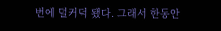번에 덜커덕 됐다. 그래서 한동안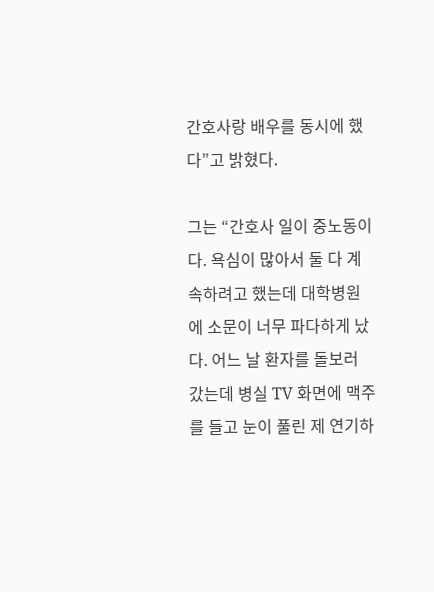간호사랑 배우를 동시에 했다”고 밝혔다.

그는 “간호사 일이 중노동이다. 욕심이 많아서 둘 다 계속하려고 했는데 대학병원에 소문이 너무 파다하게 났다. 어느 날 환자를 돌보러 갔는데 병실 TV 화면에 맥주를 들고 눈이 풀린 제 연기하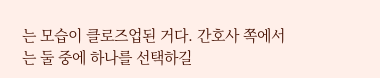는 모습이 클로즈업된 거다. 간호사 쪽에서는 둘 중에 하나를 선택하길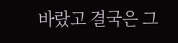바랐고 결국은 그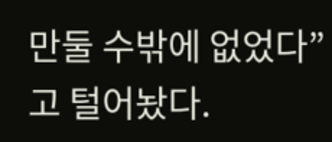만둘 수밖에 없었다”고 털어놨다.